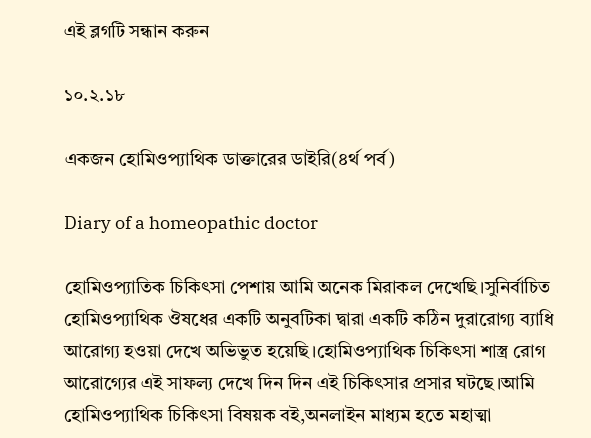এই ব্লগটি সন্ধান করুন

১০.২.১৮

একজন হোমিওপ্যাথিক ডাক্তারের ডাইরি(৪র্থ পর্ব)

Diary of a homeopathic doctor

হোমিওপ্যাতিক চিকিৎসা পেশায় আমি অনেক মিরাকল দেখেছি।সুনির্বাচিত হোমিওপ্যাথিক ঔষধের একটি অনুবটিকা দ্বারা একটি কঠিন দুরারোগ্য ব্যাধি আরোগ্য হওয়া দেখে অভিভুত হয়েছি।হোমিওপ্যাথিক চিকিৎসা শাস্ত্র রোগ আরোগ্যের এই সাফল্য দেখে দিন দিন এই চিকিৎসার প্রসার ঘটছে।আমি হোমিওপ্যাথিক চিকিৎসা বিষয়ক বই,অনলাইন মাধ্যম হতে মহাত্মা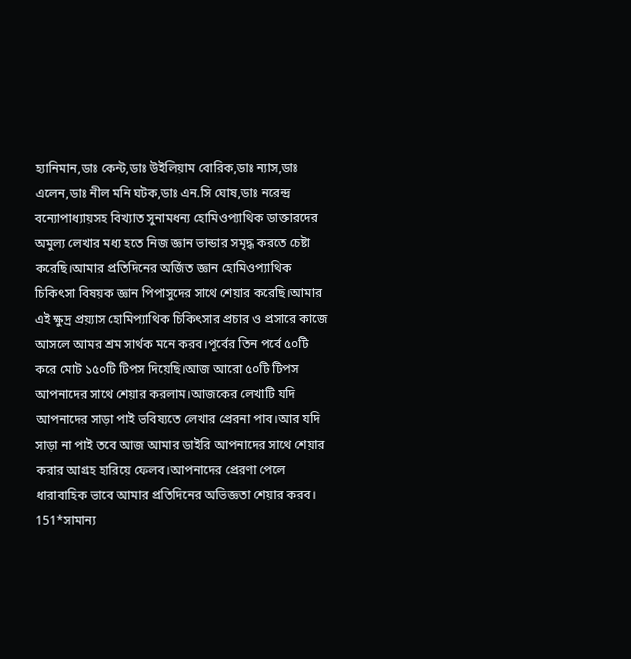হ্যানিমান,ডাঃ কেন্ট,ডাঃ উইলিয়াম বোরিক,ডাঃ ন্যাস,ডাঃ এলেন,ডাঃ নীল মনি ঘটক,ডাঃ এন.সি ঘোষ,ডাঃ নরেন্দ্র বন্যোপাধ্যায়সহ বিখ্যাত সুনামধন্য হোমিওপ্যাথিক ডাক্তারদের অমুল্য লেখার মধ্য হতে নিজ জ্ঞান ভান্ডার সমৃদ্ধ করতে চেষ্টা করেছি।আমার প্রতিদিনের অর্জিত জ্ঞান হোমিওপ্যাথিক চিকিৎসা বিষয়ক জ্ঞান পিপাসুদের সাথে শেয়ার করেছি।আমার এই ক্ষুদ্র প্রয়্যাস হোমিপ্যাথিক চিকিৎসার প্রচার ও প্রসারে কাজে আসলে আমর শ্রম সার্থক মনে করব।পূর্বের তিন পর্বে ৫০টি করে মোট ১৫০টি টিপস দিয়েছি।আজ আরো ৫০টি টিপস আপনাদের সাথে শেয়ার করলাম।আজকের লেখাটি যদি আপনাদের সাড়া পাই ভবিষ্যতে লেখার প্রেরনা পাব।আর যদি সাড়া না পাই তবে আজ আমার ডাইরি আপনাদের সাথে শেয়ার করার আগ্রহ হারিয়ে ফেলব।আপনাদের প্রেরণা পেলে ধারাবাহিক ভাবে আমার প্রতিদিনের অভিজ্ঞতা শেয়ার করব।
151*সামান্য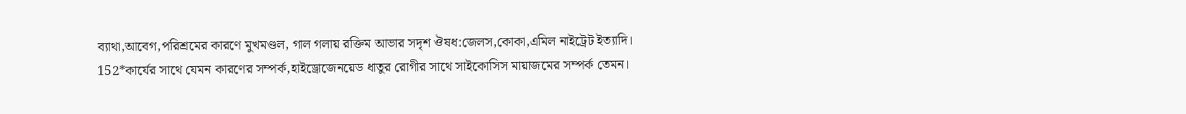ব্যাথা,আবেগ,পরিশ্রমের কারণে মুখমণ্ডল, গাল গলায় রক্তিম আভার সদৃশ ঔষধ:জেলস,কোকা,এমিল নাইট্রেট ইত্যাদি।
152*কার্যের সাথে যেমন কারণের সম্পর্ক,হাইড্রোজেনয়েড ধাতুর রোগীর সাথে সাইকোসিস মায়াজমের সম্পর্ক তেমন।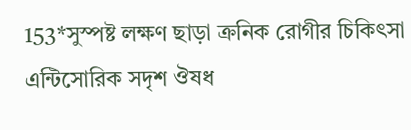153*সুস্পষ্ট লক্ষণ ছাড়া ক্রনিক রোগীর চিকিৎসা এন্টিসোরিক সদৃশ ঔষধ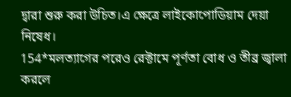দ্বারা শুরু করা উচিত।এ ক্ষেত্রে লাইকোপোডিয়াম দেয়া নিষেধ।
154*মলত্যাগের পরেও রেক্টামে পূর্ণতা বোধ ও তীব্র জ্বালা করলে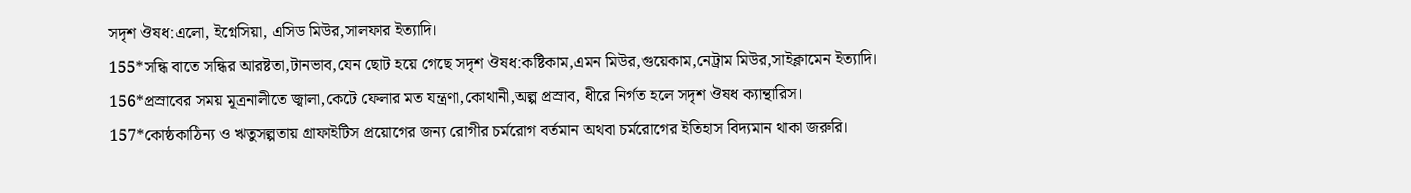সদৃশ ঔষধ:এলো, ইগ্নেসিয়া, এসিড মিউর,সালফার ইত্যাদি।
155*সন্ধি বাতে সন্ধির আরষ্টতা,টানভাব,যেন ছোট হয়ে গেছে সদৃশ ঔষধ:কষ্টিকাম,এমন মিউর,গুয়েকাম,নেট্রাম মিউর,সাইক্লামেন ইত্যাদি।
156*প্রস্রাবের সময় মূত্রনালীতে জ্বালা,কেটে ফেলার মত যন্ত্রণা,কোথানী,অল্প প্রস্রাব, ধীরে নির্গত হলে সদৃশ ঔষধ ক্যান্থারিস।
157*কোষ্ঠকাঠিন্য ও ঋতুসল্পতায় গ্রাফাইটিস প্রয়োগের জন্য রোগীর চর্মরোগ বর্তমান অথবা চর্মরোগের ইতিহাস বিদ্যমান থাকা জরুরি।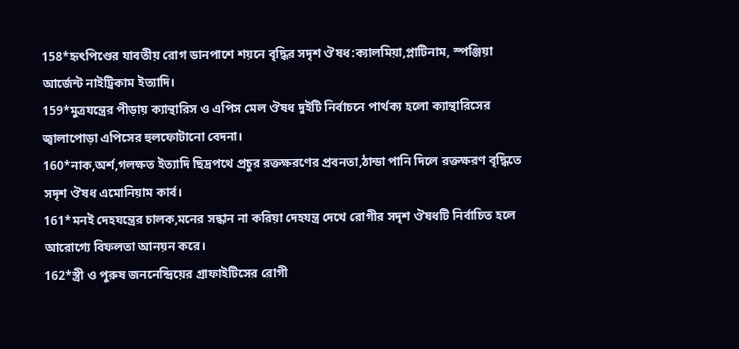158*হৃৎপিণ্ডের যাবতীয় রোগ ডানপাশে শয়নে বৃদ্ধির সদৃশ ঔষধ:ক্যালমিয়া,প্লাটিনাম, স্পঞ্জিয়া আর্জেন্ট নাইট্রিকাম ইত্যাদি।
159*মুত্রযন্ত্রের পীড়ায় ক্যান্থারিস ও এপিস মেল ঔষধ দুইটি নির্বাচনে পার্থক্য হলো ক্যান্থারিসের জ্বালাপোড়া এপিসের হুলফোটানো বেদনা।
160*নাক,অর্শ,গলক্ষত ইত্যাদি ছিদ্রপথে প্রচুর রক্তক্ষরণের প্রবনতা,ঠান্ডা পানি দিলে রক্তক্ষরণ বৃদ্ধিতে সদৃশ ঔষধ এমোনিয়াম কার্ব।
161*মনই দেহযন্ত্রের চালক,মনের সন্ধান না করিয়া দেহযন্ত্র দেখে রোগীর সদৃশ ঔষধটি নির্বাচিত হলে আরোগ্যে বিফলতা আনয়ন করে।
162*স্ত্রী ও পুরুষ জননেন্দ্রিয়ের গ্রাফাইটিসের রোগী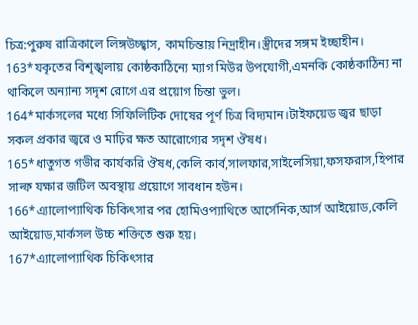চিত্র:পুরুষ রাত্রিকালে লিঙ্গউচ্ছ্বাস, কামচিন্তায় নিদ্রাহীন।স্ত্রীদের সঙ্গম ইচ্ছাহীন।
163*যকৃতের বিশৃঙ্খলায় কোষ্ঠকাঠিন্যে ম্যাগ মিউর উপযোগী,এমনকি কোষ্ঠকাঠিন্য না থাকিলে অন্যান্য সদৃশ রোগে এর প্রয়োগ চিন্তা ভুল।
164*মার্কসলের মধ্যে সিফিলিটিক দোষের পূর্ণ চিত্র বিদ্যমান।টাইফয়েড জ্বর ছাড়া সকল প্রকার জ্বরে ও মাঢ়ির ক্ষত আরোগ্যের সদৃশ ঔষধ।
165*ধাতুগত গভীর কার্যকরি ঔষধ,কেলি কার্ব,সালফার,সাইলেসিয়া,ফসফরাস,হিপার সাল্ফ যক্ষার জটিল অবস্থায় প্রয়োগে সাবধান হউন।
166*এ্যালোপ্যাথিক চিকিৎসার পর হোমিওপ্যাথিতে আর্সেনিক,আর্স আইয়োড,কেলি আইয়োড,মার্কসল উচ্চ শক্তিতে শুরু হয়।
167*এ্যালোপ্যাথিক চিকিৎসার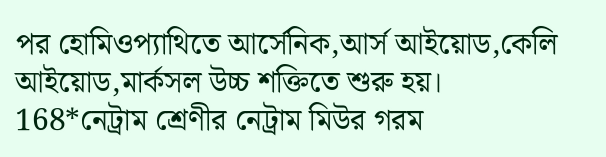পর হোমিওপ্যাথিতে আর্সেনিক,আর্স আইয়োড,কেলি আইয়োড,মার্কসল উচ্চ শক্তিতে শুরু হয়।
168*নেট্রাম শ্রেণীর নেট্রাম মিউর গরম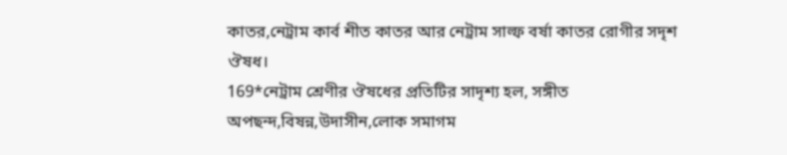কাতর,নেট্রাম কার্ব শীত কাতর আর নেট্রাম সাল্ফ বর্ষা কাতর রোগীর সদৃশ ঔষধ।
169*নেট্রাম শ্রেণীর ঔষধের প্রতিটির সাদৃশ্য হল, সঙ্গীত অপছন্দ,বিষন্ন,উদাসীন,লোক সমাগম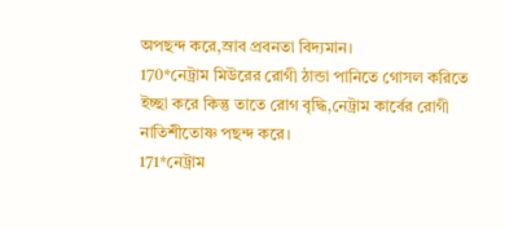অপছন্দ করে,স্রাব প্রবনতা বিদ্যমান।
170*নেট্রাম মিউরের রোগী ঠান্ডা পানিতে গোসল করিতে ইচ্ছা করে কিন্তু তাতে রোগ বৃদ্ধি,নেট্রাম কার্বের রোগী নাতিশীতোষ্ণ পছন্দ করে।
171*নেট্রাম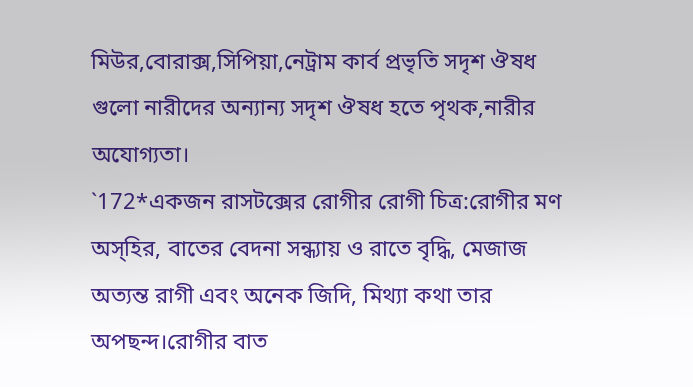মিউর,বোরাক্স,সিপিয়া,নেট্রাম কার্ব প্রভৃতি সদৃশ ঔষধ গুলো নারীদের অন্যান্য সদৃশ ঔষধ হতে পৃথক,নারীর অযোগ্যতা।
`172*একজন রাসটক্সের রোগীর রোগী চিত্র:রোগীর মণ অস্হির, বাতের বেদনা সন্ধ্যায় ও রাতে বৃদ্ধি, মেজাজ অত্যন্ত রাগী এবং অনেক জিদি, মিথ্যা কথা তার অপছন্দ।রোগীর বাত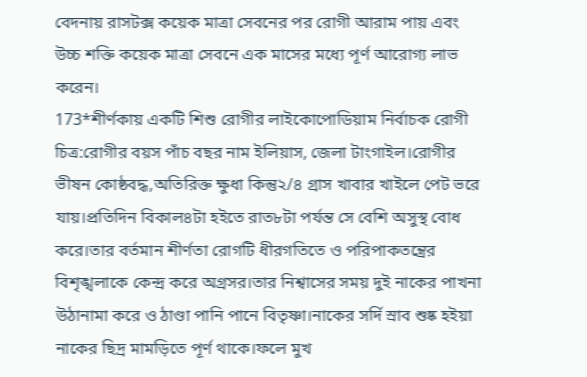বেদনায় রাসটক্স কয়েক মাত্রা সেবনের পর রোগী আরাম পায় এবং উচ্চ শক্তি কয়েক মাত্রা সেবনে এক মাসের মধ্যে পূর্ণ আরোগ্য লাভ করেন।
173*শীর্ণকায় একটি শিশু রোগীর লাইকোপোডিয়াম নির্বাচক রোগী চিত্র:রোগীর বয়স পাঁচ বছর নাম ইলিয়াস, জেলা টাংগাইল।রোগীর ভীষন কোষ্ঠবদ্ধ,অতিরিক্ত ক্ষুধা কিন্তু২/৪ গ্রাস খাবার খাইলে পেট ভরে যায়।প্রতিদিন বিকাল৪টা হইতে রাত৮টা পর্যন্ত সে বেশি অসুস্থ বোধ করে।তার বর্তমান শীর্ণতা রোগটি ধীরগতিতে ও পরিপাকতন্ত্রের বিশৃঙ্খলাকে কেন্দ্র করে অগ্রসর।তার নিশ্বাসের সময় দুই নাকের পাখনা উঠানামা করে ও ঠাণ্ডা পানি পানে বিতৃষ্ণা।নাকের সর্দি স্রাব শুষ্ক হইয়া নাকের ছিদ্র মামড়িতে পূর্ণ থাকে।ফলে মুখ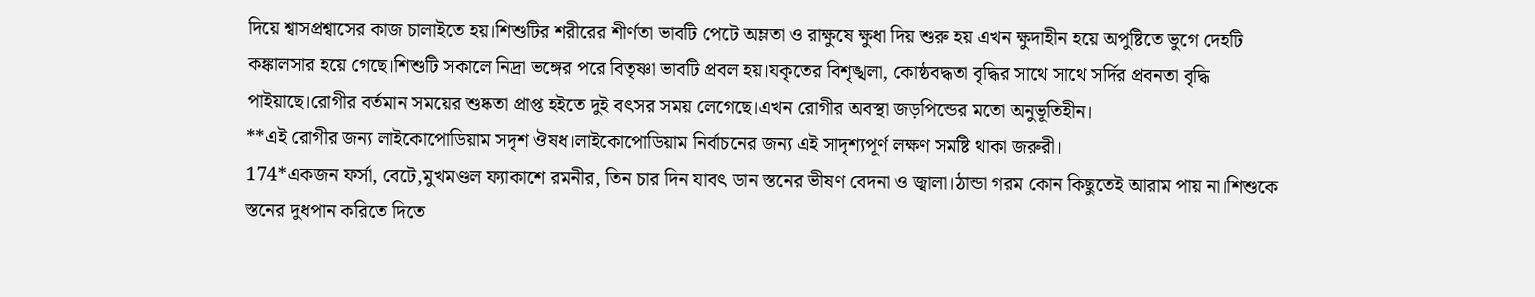দিয়ে শ্বাসপ্রশ্বাসের কাজ চালাইতে হয়।শিশুটির শরীরের শীর্ণতা ভাবটি পেটে অম্লতা ও রাক্ষুষে ক্ষুধা দিয় শুরু হয় এখন ক্ষুদাহীন হয়ে অপুষ্টিতে ভুগে দেহটি কঙ্কালসার হয়ে গেছে।শিশুটি সকালে নিদ্রা ভঙ্গের পরে বিতৃষ্ণা ভাবটি প্রবল হয়।যকৃতের বিশৃঙ্খলা, কোষ্ঠবদ্ধতা বৃদ্ধির সাথে সাথে সর্দির প্রবনতা বৃদ্ধি পাইয়াছে।রোগীর বর্তমান সময়ের শুষ্কতা প্রাপ্ত হইতে দুই বৎসর সময় লেগেছে।এখন রোগীর অবস্থা জড়পিন্ডের মতো অনুভূতিহীন।
**এই রোগীর জন্য লাইকোপোডিয়াম সদৃশ ঔষধ।লাইকোপোডিয়াম নির্বাচনের জন্য এই সাদৃশ্যপূর্ণ লক্ষণ সমষ্টি থাকা জরুরী।
174*একজন ফর্সা, বেটে,মুখমণ্ডল ফ্যাকাশে রমনীর, তিন চার দিন যাবৎ ডান স্তনের ভীষণ বেদনা ও জ্বালা।ঠান্ডা গরম কোন কিছুতেই আরাম পায় না।শিশুকে স্তনের দুধপান করিতে দিতে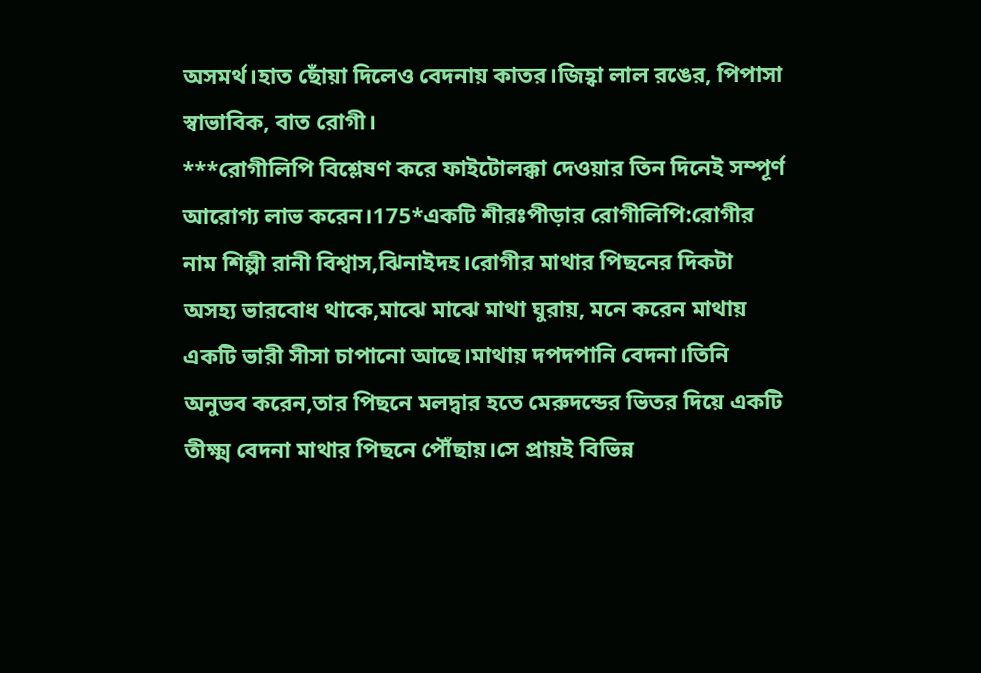অসমর্থ।হাত ছোঁয়া দিলেও বেদনায় কাতর।জিহ্বা লাল রঙের, পিপাসা স্বাভাবিক, বাত রোগী।
***রোগীলিপি বিশ্লেষণ করে ফাইটোলক্কা দেওয়ার তিন দিনেই সম্পূর্ণ আরোগ্য লাভ করেন।175*একটি শীরঃপীড়ার রোগীলিপি:রোগীর নাম শিল্পী রানী বিশ্বাস,ঝিনাইদহ।রোগীর মাথার পিছনের দিকটা অসহ্য ভারবোধ থাকে,মাঝে মাঝে মাথা ঘুরায়, মনে করেন মাথায় একটি ভারী সীসা চাপানো আছে।মাথায় দপদপানি বেদনা।তিনি অনুভব করেন,তার পিছনে মলদ্বার হতে মেরুদন্ডের ভিতর দিয়ে একটি তীক্ষ্ম বেদনা মাথার পিছনে পৌঁছায়।সে প্রায়ই বিভিন্ন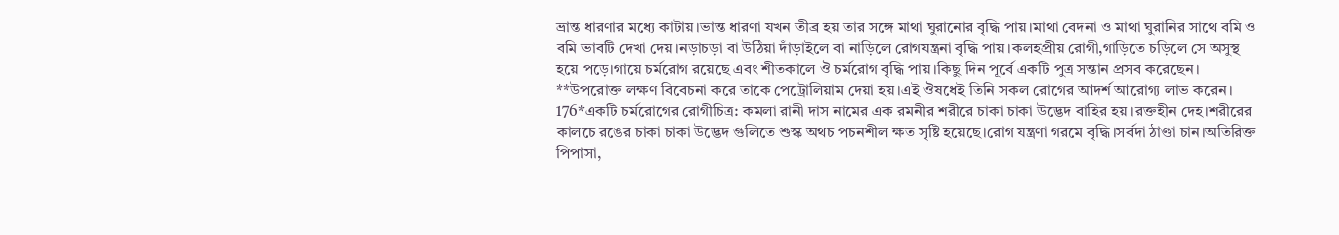ভ্রান্ত ধারণার মধ্যে কাটায়।ভান্ত ধারণা যখন তীব্র হয় তার সঙ্গে মাথা ঘুরানোর বৃদ্ধি পায়।মাথা বেদনা ও মাথা ঘুরানির সাথে বমি ও বমি ভাবটি দেখা দেয়।নড়াচড়া বা উঠিয়া দাঁড়াইলে বা নাড়িলে রোগযন্ত্রনা বৃদ্ধি পায়।কলহপ্রীয় রোগী,গাড়িতে চড়িলে সে অসুস্থ হয়ে পড়ে।গায়ে চর্মরোগ রয়েছে এবং শীতকালে ঔ চর্মরোগ বৃদ্ধি পায়।কিছু দিন পূর্বে একটি পুত্র সন্তান প্রসব করেছেন।
**উপরোক্ত লক্ষণ বিবেচনা করে তাকে পেট্রোলিয়াম দেয়া হয়।এই ঔষধেই তিনি সকল রোগের আদর্শ আরোগ্য লাভ করেন।
176*একটি চর্মরোগের রোগীচিত্র: কমলা রানী দাস নামের এক রমনীর শরীরে চাকা চাকা উদ্ভেদ বাহির হয়।রক্তহীন দেহ।শরীরের কালচে রঙের চাকা চাকা উদ্ভেদ গুলিতে শুস্ক অথচ পচনশীল ক্ষত সৃষ্টি হয়েছে।রোগ যন্ত্রণা গরমে বৃদ্ধি।সর্বদা ঠাণ্ডা চান।অতিরিক্ত পিপাসা,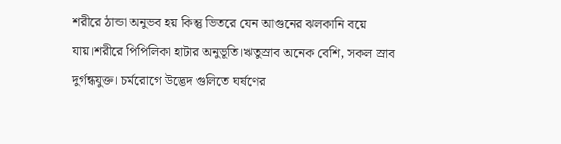শরীরে ঠান্ডা অনুভব হয় কিন্তু ভিতরে যেন আগুনের ঝলকানি বয়ে যায়।শরীরে পিপিলিকা হাটার অনুভূতি।ঋতুস্রাব অনেক বেশি, সকল স্রাব দুর্গন্ধযুক্ত। চর্মরোগে উদ্ভেদ গুলিতে ঘর্ষণের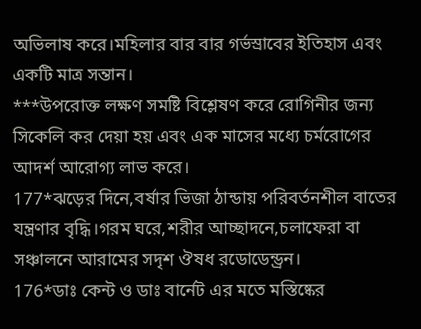অভিলাষ করে।মহিলার বার বার গর্ভস্রাবের ইতিহাস এবং একটি মাত্র সন্তান।
***উপরোক্ত লক্ষণ সমষ্টি বিশ্লেষণ করে রোগিনীর জন্য সিকেলি কর দেয়া হয় এবং এক মাসের মধ্যে চর্মরোগের আদর্শ আরোগ্য লাভ করে।
177*ঝড়ের দিনে,বর্ষার ভিজা ঠান্ডায় পরিবর্তনশীল বাতের যন্ত্রণার বৃদ্ধি।গরম ঘরে,শরীর আচ্ছাদনে,চলাফেরা বা সঞ্চালনে আরামের সদৃশ ঔষধ রডোডেন্ড্রন।
176*ডাঃ কেন্ট ও ডাঃ বার্নেট এর মতে মস্তিষ্কের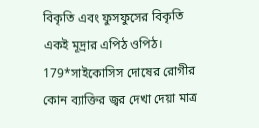বিকৃতি এবং ফুসফুসের বিকৃতি একই মূদ্রার এপিঠ ওপিঠ।
179*সাইকোসিস দোষের রোগীর কোন ব‍্যাক্তির জ্বর দেখা দেয়া মাত্র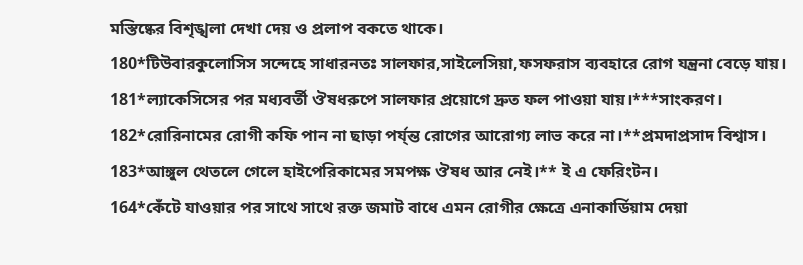মস্তিষ্কের বিশৃঙ্খলা দেখা দেয় ও প্রলাপ বকতে থাকে।
180*টিউবারকুলোসিস সন্দেহে সাধারনতঃ সালফার,সাইলেসিয়া,ফসফরাস ব্যবহারে রোগ যন্ত্রনা বেড়ে যায়।
181*ল্যাকেসিসের পর মধ্যবর্তী ঔষধরুপে সালফার প্রয়োগে দ্রুত ফল পাওয়া যায়।***সাংকরণ।
182*রোরিনামের রোগী কফি পান না ছাড়া পর্য্ন্ত রোগের আরোগ্য লাভ করে না।**প্রমদাপ্রসাদ বিশ্বাস।
183*আঙ্গুল থেতলে গেলে হাইপেরিকামের সমপক্ষ ঔষধ আর নেই।** ই এ ফেরিংটন।
164*কেঁটে যাওয়ার পর সাথে সাথে রক্ত জমাট বাধে এমন রোগীর ক্ষেত্রে এনাকার্ডিয়াম দেয়া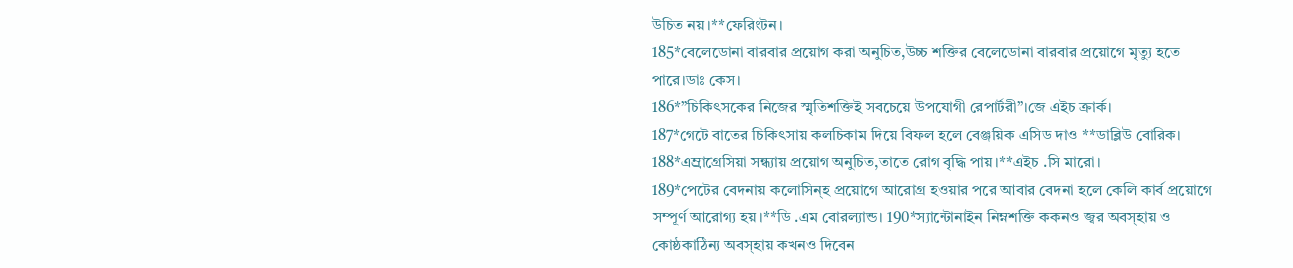উচিত নয়।**ফেরিংটন।
185*বেলেডোনা বারবার প্রয়োগ করা অনুচিত,উচ্চ শক্তির বেলেডোনা বারবার প্রয়োগে মৃত্যু হতে পারে।ডাঃ কেস।
186*”চিকিৎসকের নিজের স্মৃতিশক্তিই সবচেয়ে উপযোগী রেপার্টরী”।জে এইচ ক্রার্ক।
187*গেটে বাতের চিকিৎসায় কলচিকাম দিয়ে বিফল হলে বেঞ্জয়িক এসিড দাও **ডাব্লিউ বোরিক। 188*এম্র্রাগ্রেসিয়া সন্ধ্যায় প্রয়োগ অনুচিত,তাতে রোগ বৃদ্ধি পায়।**এইচ .সি মারো।
189*পেটের বেদনায় কলোসিন্হ প্রয়োগে আরোগ্র হওয়ার পরে আবার বেদনা হলে কেলি কার্ব প্রয়োগে সম্পূর্ণ আরোগ্য হয়।**ডি .এম বোরল্যান্ড। 190*স্যান্টোনাইন নিম্নশক্তি ককনও জ্বর অবস্হায় ও কোষ্ঠকাঠিন্য অবস্হায় কখনও দিবেন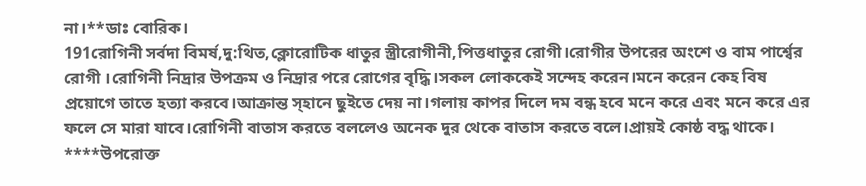না।**ডাঃ বোরিক।
191রোগিনী সর্বদা বিমর্ষ,দু:থিত,ক্লোরোটিক ধাতুর স্ত্রীরোগীনী,পিত্তধাতুর রোগী।রোগীর উপরের অংশে ও বাম পার্শ্বের রোগী ।রোগিনী নিদ্রার উপক্রম ও নিদ্রার পরে রোগের বৃদ্ধি।সকল লোককেই সন্দেহ করেন।মনে করেন কেহ বিষ প্রয়োগে তাতে হত্যা করবে।আক্রান্ত স্হানে ছুইতে দেয় না।গলায় কাপর দিলে দম বন্ধ হবে মনে করে এবং মনে করে এর ফলে সে মারা যাবে।রোগিনী বাতাস করতে বললেও অনেক দুর থেকে বাতাস করতে বলে।প্রায়ই কোষ্ঠ বদ্ধ থাকে।
****উপরোক্ত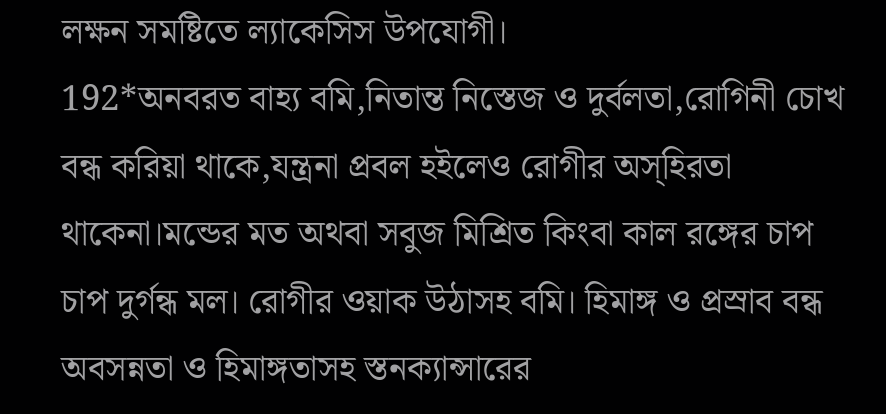লক্ষন সমষ্টিতে ল্যাকেসিস উপযোগী।
192*অনবরত বাহ্য বমি,নিতান্ত নিস্তেজ ও দুর্বলতা,রোগিনী চোখ বন্ধ করিয়া থাকে,যন্ত্রনা প্রবল হইলেও রোগীর অস্হিরতা থাকেনা।মন্ডের মত অথবা সবুজ মিশ্রিত কিংবা কাল রঙ্গের চাপ চাপ দুর্গন্ধ মল। রোগীর ওয়াক উঠাসহ বমি। হিমাঙ্গ ও প্রস্রাব বন্ধ অবসন্নতা ও হিমাঙ্গতাসহ স্তনক্যান্সারের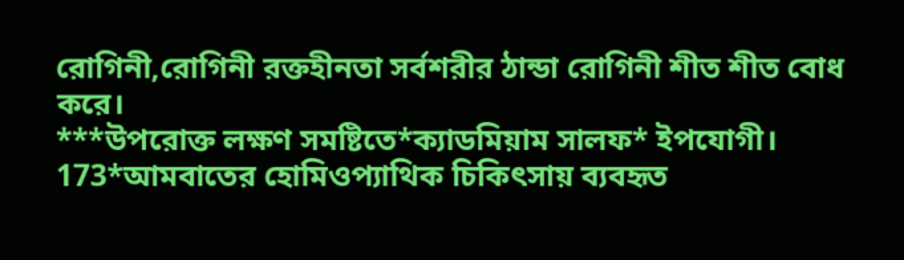রোগিনী,রোগিনী রক্তহীনতা সর্বশরীর ঠান্ডা রোগিনী শীত শীত বোধ করে।
***উপরোক্ত লক্ষণ সমষ্টিতে*ক্যাডমিয়াম সালফ* ইপযোগী।
173*আমবাতের হোমিওপ্যাথিক চিকিৎসায় ব্যবহৃত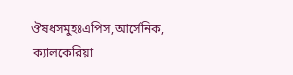ঔষধসমুহঃএপিস,আর্সেনিক,
 ক্যালকেরিয়া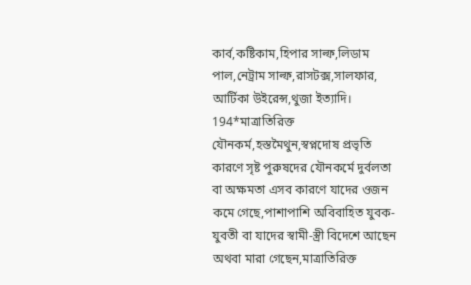কার্ব,কষ্টিকাম,হিপার সাল্ফ,লিডাম পাল,নেট্রাম সাল্ফ,রাসটক্স,সালফার,
আর্টিকা উইরেন্স,থুজা ইত্যাদি।
194*মাত্রাতিরিক্ত যৌনকর্ম,হস্তমৈথুন,স্বপ্নদোষ প্রভৃতি কারণে সৃষ্ট পুরুষদের যৌনকর্মে দুর্বলতা বা অক্ষমতা এসব কারণে যাদের ওজন কমে গেছে,পাশাপাশি অবিবাহিত যুবক-যুবতী বা যাদের স্বামী-স্ত্রী বিদেশে আছেন অথবা মারা গেছেন,মাত্রাতিরিক্ত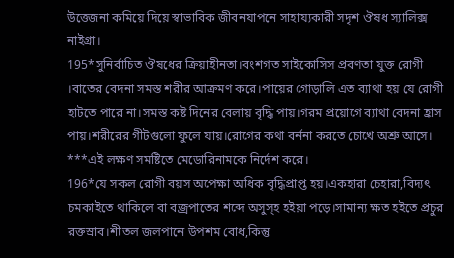উত্তেজনা কমিয়ে দিয়ে স্বাভাবিক জীবনযাপনে সাহায্যকারী সদৃশ ঔষধ স্যালিক্স নাইগ্রা।
195*সুনির্বাচিত ঔষধের ক্রিয়াহীনতা।বংশগত সাইকোসিস প্রবণতা যুক্ত রোগী ।বাতের বেদনা সমস্ত শরীর আক্রমণ করে।পায়ের গোড়ালি এত ব্যাথা হয় যে রোগী হাটতে পারে না।সমস্ত কষ্ট দিনের বেলায় বৃদ্ধি পায়।গরম প্রয়োগে ব্যাথা বেদনা হ্রাস পায়।শরীরের গীটগুলো ফুলে যায়।রোগের কথা বর্ননা করতে চোখে অশ্রু আসে।
***এই লক্ষণ সমষ্টিতে মেডোরিনামকে নির্দেশ করে।
196*যে সকল রোগী বয়স অপেক্ষা অধিক বৃদ্ধিপ্রাপ্ত হয়।একহারা চেহারা,বিদ্যৎ চমকাইতে থাকিলে বা বজ্রপাতের শব্দে অসুস্হ হইয়া পড়ে।সামান্য ক্ষত হইতে প্রচুর রক্তস্রাব।শীতল জলপানে উপশম বোধ,কিন্তু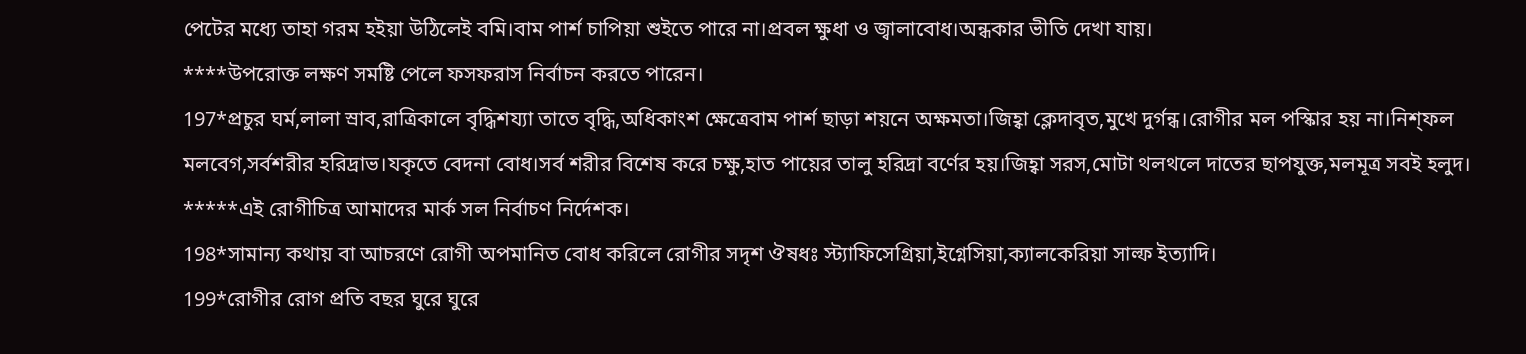পেটের মধ্যে তাহা গরম হইয়া উঠিলেই বমি।বাম পার্শ চাপিয়া শুইতে পারে না।প্রবল ক্ষুধা ও জ্বালাবোধ।অন্ধকার ভীতি দেখা যায়।
****উপরোক্ত লক্ষণ সমষ্টি পেলে ফসফরাস নির্বাচন করতে পারেন।
197*প্রচুর ঘর্ম,লালা স্রাব,রাত্রিকালে বৃদ্ধিশয্যা তাতে বৃদ্ধি,অধিকাংশ ক্ষেত্রেবাম পার্শ ছাড়া শয়নে অক্ষমতা।জিহ্বা ক্লেদাবৃত,মুখে দুর্গন্ধ।রোগীর মল পস্কিার হয় না।নিশ্ফল মলবেগ,সর্বশরীর হরিদ্রাভ।যকৃতে বেদনা বোধ।সর্ব শরীর বিশেষ করে চক্ষু,হাত পায়ের তালু হরিদ্রা বর্ণের হয়।জিহ্বা সরস,মোটা থলথলে দাতের ছাপযুক্ত,মলমূত্র সবই হলুদ।
*****এই রোগীচিত্র আমাদের মার্ক সল নির্বাচণ নির্দেশক।
198*সামান্য কথায় বা আচরণে রোগী অপমানিত বোধ করিলে রোগীর সদৃশ ঔষধঃ স্ট‍্যাফিসেগ্রিয়া,ইগ্নেসিয়া,ক‍্যালকেরিয়া সাল্ফ ইত্যাদি।
199*রোগীর রোগ প্রতি বছর ঘুরে ঘুরে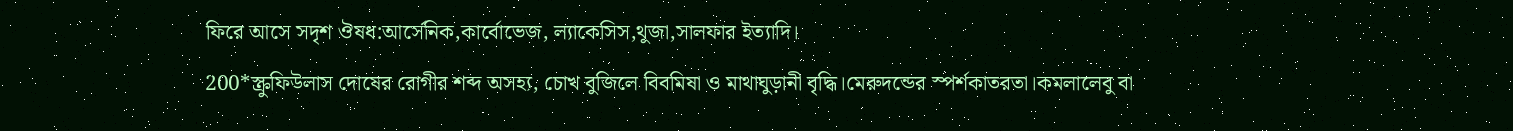ফিরে আসে সদৃশ ঔষধ:আর্সেনিক,কার্বোভেজ, ল‍্যাকেসিস,থুজা,সালফার ইত্যাদি।
200*স্ক্রুফিউলাস দোষের রোগীর শব্দ অসহ্য, চোখ বুজিলে বিবমিষা ও মাথাঘুড়ানী বৃদ্ধি।মেরুদন্ডের স্পর্শকাতরতা।কমলালেবু বা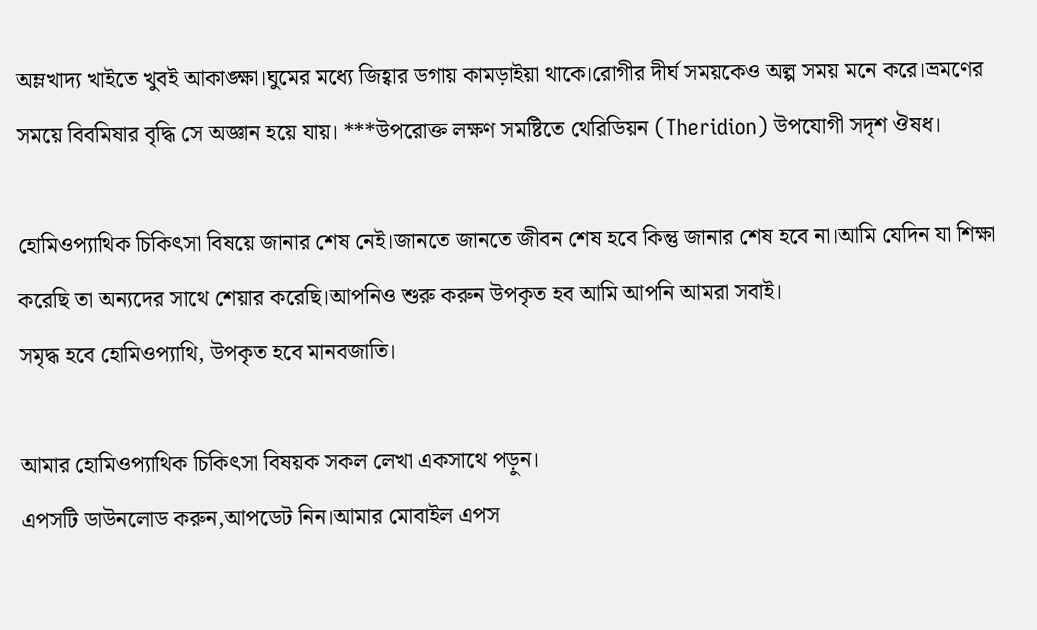অম্লখাদ‍্য খাইতে খুবই আকাঙ্ক্ষা।ঘুমের মধ্যে জিহ্বার ডগায় কামড়াইয়া থাকে।রোগীর দীর্ঘ সময়কেও অল্প সময় মনে করে।ভ্রমণের সময়ে বিবমিষার বৃদ্ধি সে অজ্ঞান হয়ে যায়। ***উপরোক্ত লক্ষণ সমষ্টিতে থেরিডিয়ন (Theridion) উপযোগী সদৃশ ঔষধ।

হোমিওপ্যাথিক চিকিৎসা বিষয়ে জানার শেষ নেই।জানতে জানতে জীবন শেষ হবে কিন্তু জানার শেষ হবে না।আমি যেদিন যা শিক্ষা করেছি তা অন্যদের সাথে শেয়ার করেছি।আপনিও শুরু করুন উপকৃত হব আমি আপনি আমরা সবাই।
সমৃদ্ধ হবে হোমিওপ্যাথি, উপকৃত হবে মানবজাতি।

আমার হোমিওপ্যাথিক চিকিৎসা বিষয়ক সকল লেখা একসাথে পড়ুন।
এপসটি ডাউনলোড করুন,আপডেট নিন।আমার মোবাইল এপস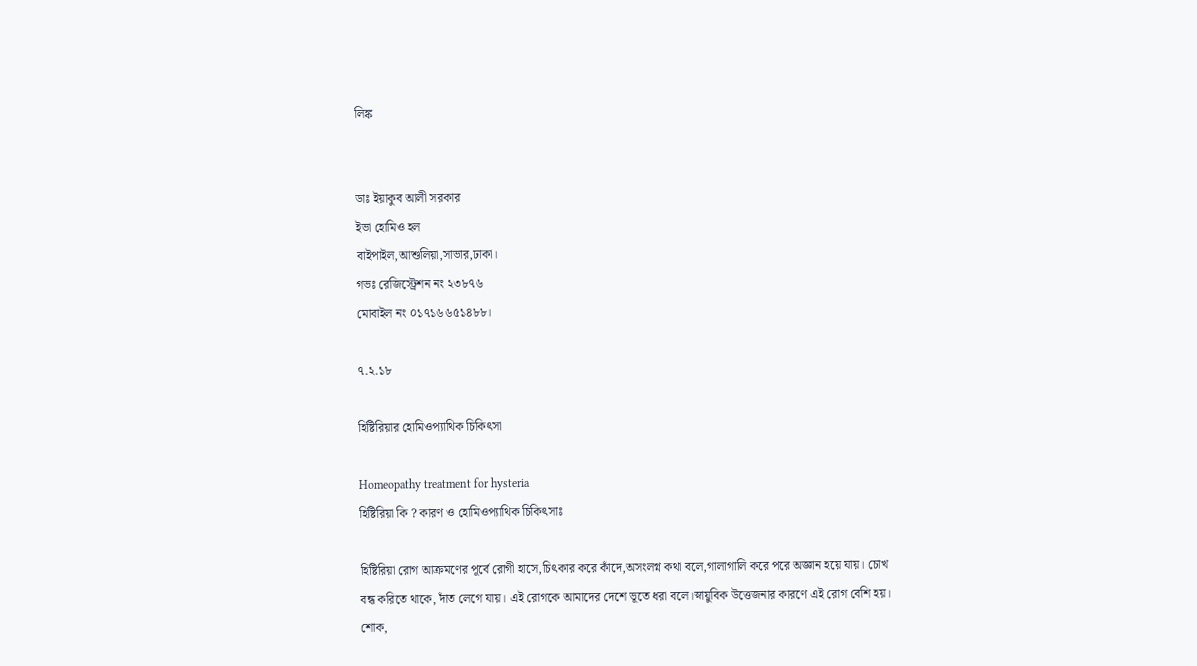লিঙ্ক


ডাঃ ইয়াকুব আলী সরকার
ইভা হোমিও হল
বাইপাইল,আশুলিয়া,সাভার,ঢাকা।
গভঃ রেজিস্ট্রেশন নং ২৩৮৭৬
মোবাইল নং ০১৭১৬৬৫১৪৮৮।

৭.২.১৮

হিষ্টিরিয়ার হোমিওপ্যাথিক চিকিৎসা

Homeopathy treatment for hysteria
হিষ্টিরিয়া কি ? কারণ ও হোমিওপ্যাথিক চিকিৎসাঃ

হিষ্টিরিয়া রোগ আক্রমণের পূর্বে রোগী হাসে,চিৎকার করে কাঁদে,অসংলগ্ন কথা বলে,গালাগালি করে পরে অজ্ঞান হয়ে যায়। চোখ বন্ধ করিতে থাকে, দাঁত লেগে যায়। এই রোগকে আমাদের দেশে ভূতে ধরা বলে।স্নায়ুবিক উত্তেজনার কারণে এই রোগ বেশি হয়। শোক,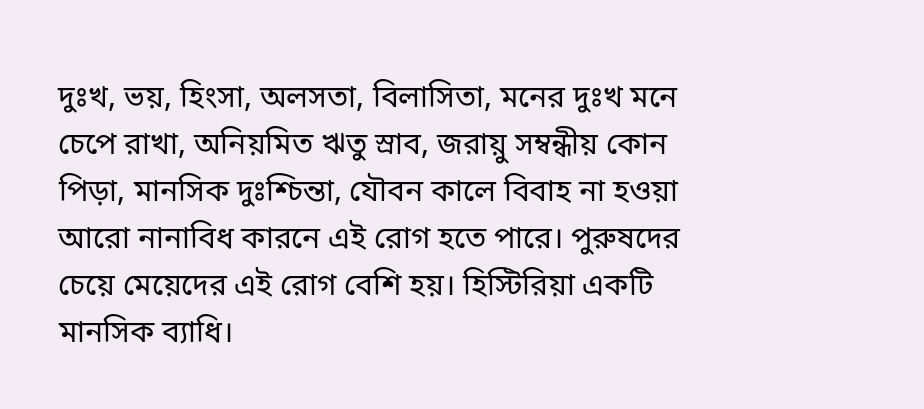দুঃখ, ভয়, হিংসা, অলসতা, বিলাসিতা, মনের দুঃখ মনে চেপে রাখা, অনিয়মিত ঋতু স্রাব, জরায়ু সম্বন্ধীয় কোন পিড়া, মানসিক দুঃশ্চিন্তা, যৌবন কালে বিবাহ না হওয়া আরো নানাবিধ কারনে এই রোগ হতে পারে। পুরুষদের চেয়ে মেয়েদের এই রোগ বেশি হয়। হিস্টিরিয়া একটি মানসিক ব্যাধি।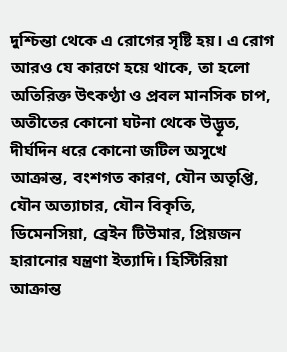দুশ্চিন্তা থেকে এ রোগের সৃষ্টি হয়। এ রোগ আরও যে কারণে হয়ে থাকে, তা হলো অতিরিক্ত উৎকণ্ঠা ও প্রবল মানসিক চাপ, অতীতের কোনো ঘটনা থেকে উদ্ভূত, দীর্ঘদিন ধরে কোনো জটিল অসুখে আক্রান্ত, বংশগত কারণ, যৌন অতৃপ্তি, যৌন অত্যাচার, যৌন বিকৃতি, ডিমেনসিয়া, ব্রেইন টিউমার, প্রিয়জন হারানোর যন্ত্রণা ইত্যাদি। হিস্টিরিয়া আক্রান্ত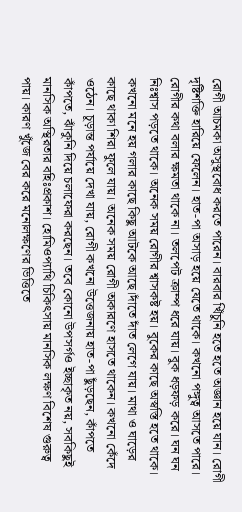রোগী আচমকা অসুস্থবোধ করতে পারেন। বারবার খিঁচুনি হতে হতে অজ্ঞান হয়ে যান। রোগী দৃষ্টিশক্তি হারিয়ে ফেলেন। হাত-পা অসাড় হয়ে যেতে থাকে। কখনো পঙ্গুত্ব আসতে পারে। রোগীর কথা বলার ক্ষমতা থাকে না। তলপেট ক্রাম্প ধরে যায়। বুক ধড়ফড় করে। ঘন ঘন নিঃশ্বাস পড়তে থাকে। অনেক সময় রোগীর শ্বাসকষ্ট হয়। বুকের কাছে অস্বস্তি হতে থাকে। কখনো মনে হয় গলার কাছে কিছু আটকে আছে।দাঁতে দাঁত লেগে যায়। মাথা ও ঘাড়ের কাছে থাকা শিরা ফুলে যায়। অনেক সময় রোগী অকারণে হাসতে থাকেন। কখনো কেঁদে ওঠেন। চূড়ান্ত পর্যায়ে দেখা যায়, রোগী কখনো উত্তেজনায় হাত-পা ছুঁড়ছেন, কাঁপতে কাঁপতে, ঝাঁকুনি দিয়ে চলাফেরা করছেন। তবে কোনো উপসর্গও ইচ্ছাকৃত নয়, সবকিছুই মানসিক অস্থিরতার বহিঃপ্রকাশ। হোমিওপ্যাথি চিকিৎসায় মানসিক লক্ষণ বিশেষ গুরুত্ব পায়। কারণ খুঁজে বের করে মনোলক্ষণের ভিত্তিতে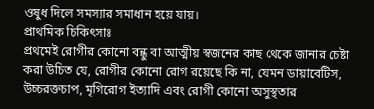ওষুধ দিলে সমস্যার সমাধান হয়ে যায়।
প্রাথমিক চিকিৎসাঃ
প্রথমেই রোগীর কোনো বন্ধু বা আত্মীয় স্বজনের কাছ থেকে জানার চেষ্টা করা উচিত যে, রোগীর কোনো রোগ রয়েছে কি না, যেমন ডায়াবেটিস, উচ্চরক্তচাপ, মৃগিরোগ ইত্যাদি এবং রোগী কোনো অসুস্থতার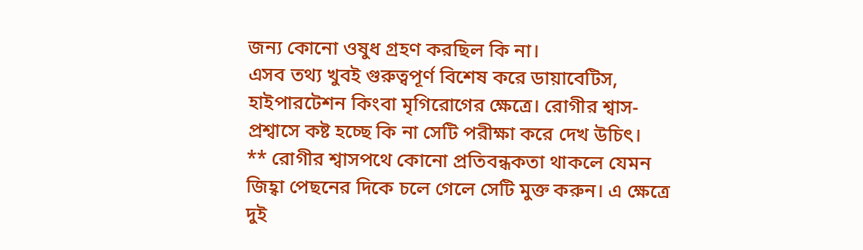জন্য কোনো ওষুধ গ্রহণ করছিল কি না।
এসব তথ্য খুবই গুরুত্বপূর্ণ বিশেষ করে ডায়াবেটিস, হাইপারটেশন কিংবা মৃগিরোগের ক্ষেত্রে। রোগীর শ্বাস-প্রশ্বাসে কষ্ট হচ্ছে কি না সেটি পরীক্ষা করে দেখ উচিৎ।
** রোগীর শ্বাসপথে কোনো প্রতিবন্ধকতা থাকলে যেমন জিহ্বা পেছনের দিকে চলে গেলে সেটি মুক্ত করুন। এ ক্ষেত্রে দুই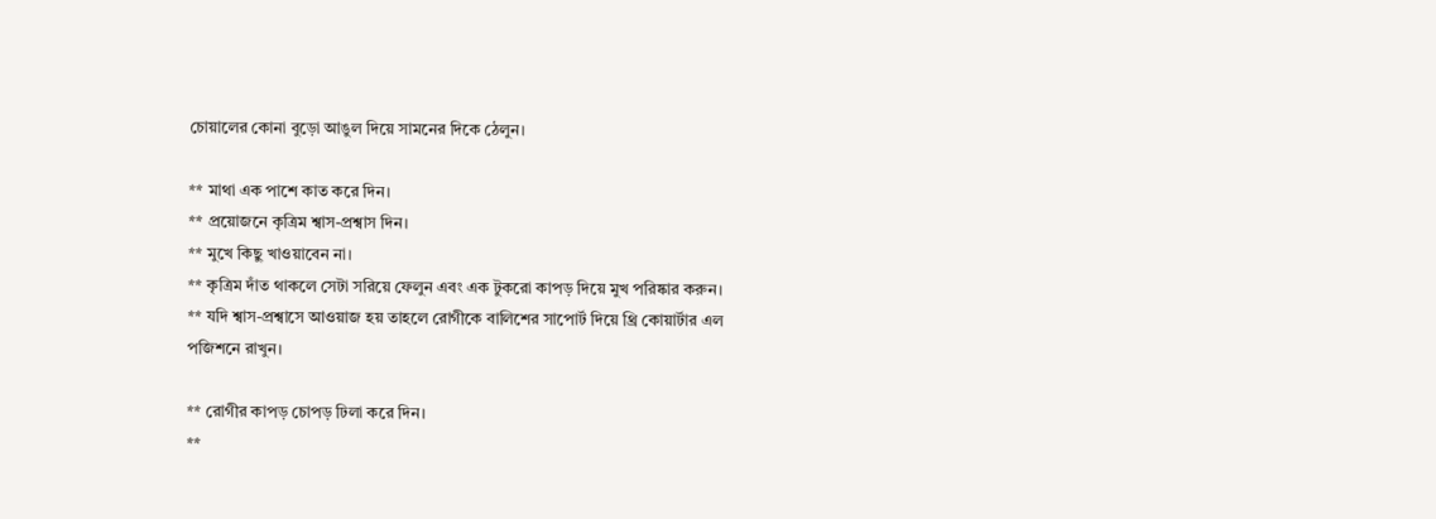চোয়ালের কোনা বুড়ো আঙুল দিয়ে সামনের দিকে ঠেলুন।

** মাথা এক পাশে কাত করে দিন।
** প্রয়োজনে কৃত্রিম শ্বাস-প্রশ্বাস দিন।
** মুখে কিছু খাওয়াবেন না।
** কৃত্রিম দাঁত থাকলে সেটা সরিয়ে ফেলুন এবং এক টুকরো কাপড় দিয়ে মুখ পরিষ্কার করুন।
** যদি শ্বাস-প্রশ্বাসে আওয়াজ হয় তাহলে রোগীকে বালিশের সাপোর্ট দিয়ে থ্রি কোয়ার্টার এল পজিশনে রাখুন।

** রোগীর কাপড় চোপড় ঢিলা করে দিন।
**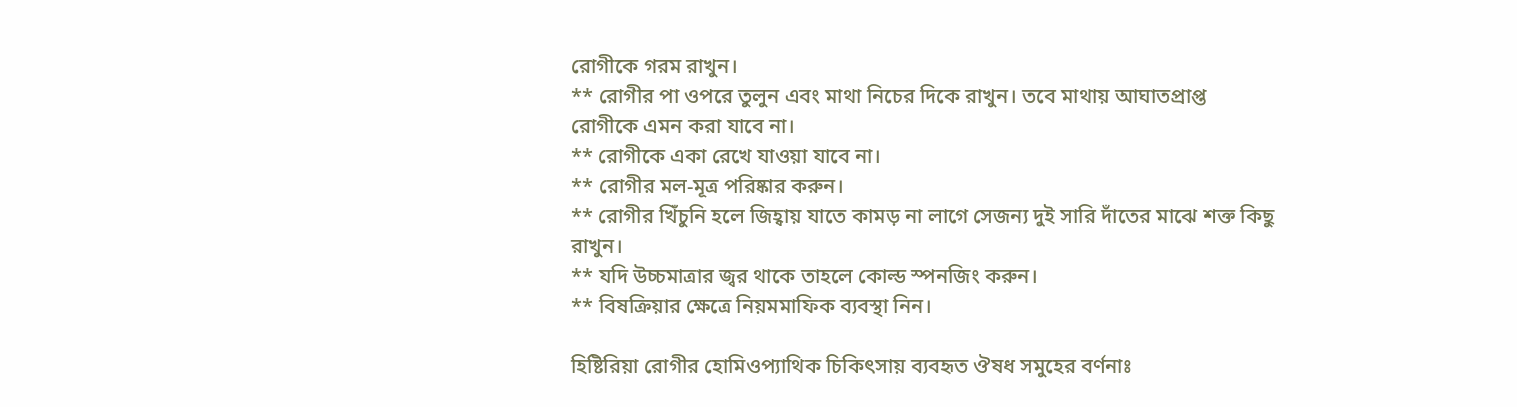রোগীকে গরম রাখুন।
** রোগীর পা ওপরে তুলুন এবং মাথা নিচের দিকে রাখুন। তবে মাথায় আঘাতপ্রাপ্ত রোগীকে এমন করা যাবে না।
** রোগীকে একা রেখে যাওয়া যাবে না।
** রোগীর মল-মূত্র পরিষ্কার করুন।
** রোগীর খিঁচুনি হলে জিহ্বায় যাতে কামড় না লাগে সেজন্য দুই সারি দাঁতের মাঝে শক্ত কিছু রাখুন।
** যদি উচ্চমাত্রার জ্বর থাকে তাহলে কোল্ড স্পনজিং করুন।
** বিষক্রিয়ার ক্ষেত্রে নিয়মমাফিক ব্যবস্থা নিন।

হিষ্টিরিয়া রোগীর হোমিওপ্যাথিক চিকিৎসায় ব্যবহৃত ঔষধ সমুহের বর্ণনাঃ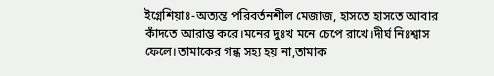ইগ্নেশিয়াঃ-অত্যন্ত পরিবর্তনশীল মেজাজ, হাসতে হাসতে আবার কাঁদতে আরাম্ভ করে।মনের দুঃখ মনে চেপে রাখে।দীর্ঘ নিঃশ্বাস ফেলে।তামাকের গন্ধ সহ্য হয় না,তামাক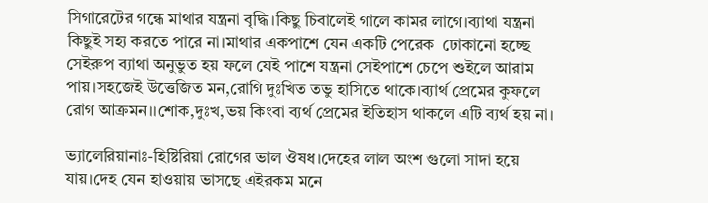সিগারেটের গন্ধে মাথার যন্ত্রনা বৃদ্ধি।কিছু চিবালেই গালে কামর লাগে।ব্যাথা যন্ত্রনা কিছুই সহ্য করতে পারে না।মাথার একপাশে যেন একটি পেরেক  ঢোকানো হচ্ছে সেইরুপ ব্যাথা অনুভুত হয় ফলে যেই পাশে যন্ত্রনা সেইপাশে চেপে শুইলে আরাম পায়।সহজেই উত্তেজিত মন,রোগি দুঃখিত তভু হাসিতে থাকে।ব্যার্থ প্রেমের কুফলে রোগ আক্রমন।।শোক,দুঃখ,ভয় কিংবা ব্যর্থ প্রেমের ইতিহাস থাকলে এটি ব্যর্থ হয় না।

ভ্যালেরিয়ানাঃ-হিষ্টিরিয়া রোগের ভাল ঔষধ।দেহের লাল অংশ গুলো সাদা হয়ে যায়।দেহ যেন হাওয়ায় ভাসছে এইরকম মনে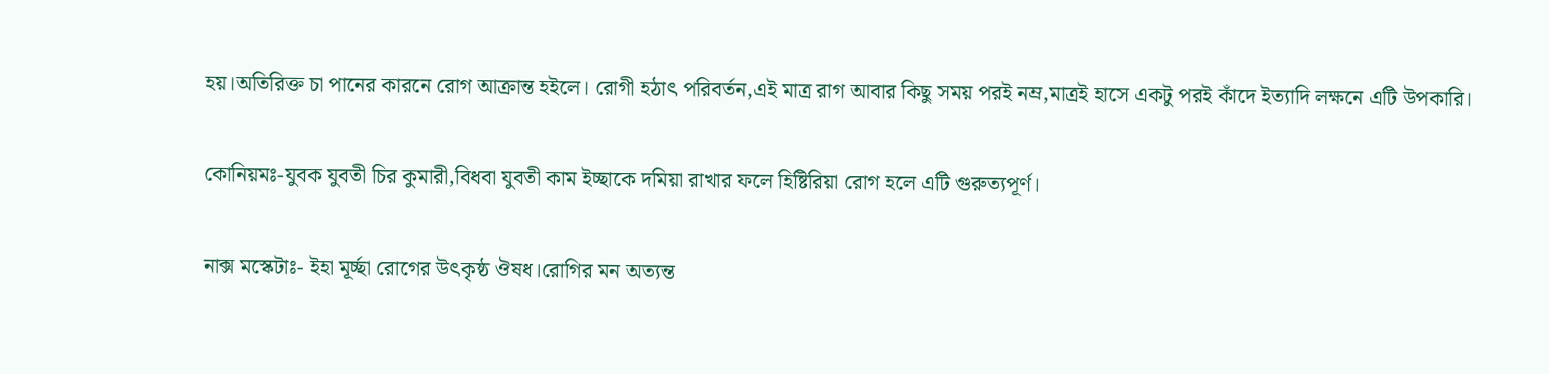হয়।অতিরিক্ত চা পানের কারনে রোগ আক্রান্ত হইলে। রোগী হঠাৎ পরিবর্তন,এই মাত্র রাগ আবার কিছু সময় পরই নম্র,মাত্রই হাসে একটু পরই কাঁদে ইত্যাদি লক্ষনে এটি উপকারি।

কোনিয়মঃ-যুবক যুবতী চির কুমারী,বিধবা যুবতী কাম ইচ্ছাকে দমিয়া রাখার ফলে হিষ্টিরিয়া রোগ হলে এটি গুরুত্যপূর্ণ।

নাক্স মস্কেটাঃ- ইহা মূর্চ্ছা রোগের উৎকৃষ্ঠ ঔষধ।রোগির মন অত্যন্ত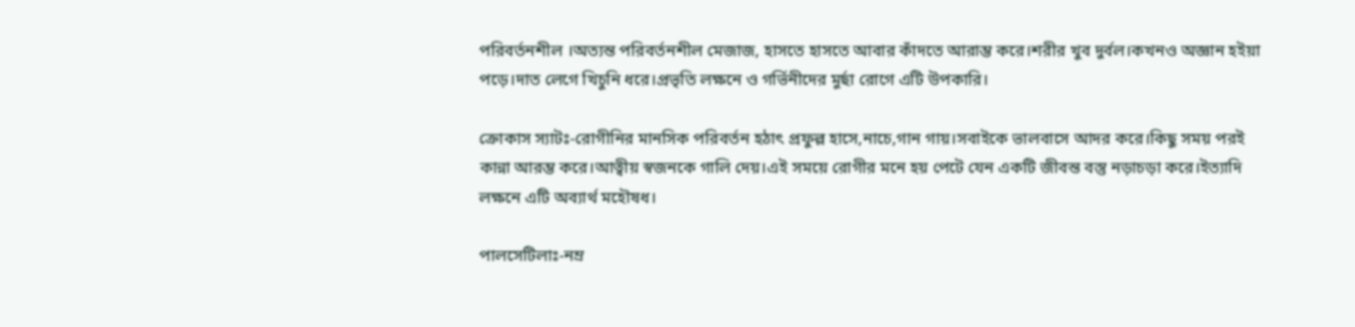পরিবর্তনশীল ।অত্যন্ত পরিবর্তনশীল মেজাজ, হাসতে হাসতে আবার কাঁদতে আরাম্ভ করে।শরীর খুব দুর্বল।কখনও অজ্ঞান হইয়া পড়ে।দাত লেগে খিচুনি ধরে।প্রভৃতি লক্ষনে ও গর্ভিনীদের মুর্ছা রোগে এটি উপকারি।

ক্রোকাস স্যাটঃ-রোগীনির মানসিক পরিবর্তন হঠাৎ প্রফুল্ল হাসে,নাচে,গান গায়।সবাইকে ভালবাসে আদর করে।কিছু সময় পরই কান্না আরম্ভ করে।আত্বীয় স্বজনকে গালি দেয়।এই সময়ে রোগীর মনে হয় পেটে যেন একটি জীবন্ত বস্তু নড়াচড়া করে।ইত্যাদি লক্ষনে এটি অব্যার্থ মহৌষধ।

পালসেটিলাঃ-নম্র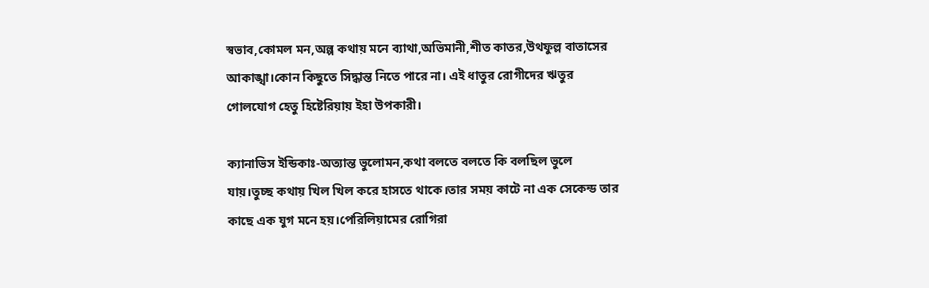স্বভাব,কোমল মন,অল্প কথায় মনে ব্যাথা,অভিমানী,শীত কাতর,উথফুল্ল বাতাসের আকাঙ্খা।কোন কিছুতে সিদ্ধান্ত নিতে পারে না। এই ধাতুর রোগীদের ঋতুর গোলযোগ হেতু হিষ্টেরিয়ায় ইহা উপকারী।

ক্যানাভিস ইন্ডিকাঃ-অত্যান্ত ভুলোমন,কথা বলতে বলতে কি বলছিল ভুলে যায়।তুচ্ছ কথায় খিল খিল করে হাসতে থাকে।তার সময় কাটে না এক সেকেন্ড তার কাছে এক যুগ মনে হয়।পেরিলিয়ামের রোগিরা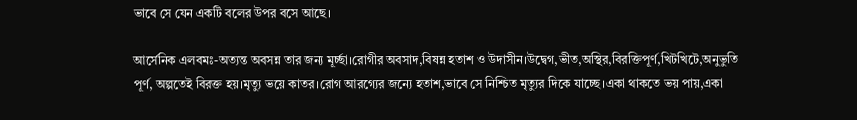ভাবে সে যেন একটি বলের উপর বসে আছে।

আর্সেনিক এলবমঃ-অত্যন্ত অবসন্ন তার জন্য মূর্চ্ছা।রোগীর অবসাদ,বিষন্ন হতাশ ও উদাসীন।উদ্বেগ,ভীত,অস্থির,বিরক্তিপূর্ণ,খিটখিটে,অনুভুতি পূর্ণ, অল্পতেই বিরক্ত হয়।মৃত্যু ভয়ে কাতর।রোগ আরগ্যের জন্যে হতাশ,ভাবে সে নিশ্চিত মৃত্যুর দিকে যাচ্ছে।একা থাকতে ভয় পায়,একা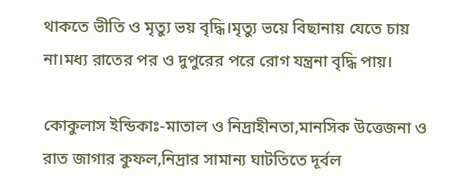থাকতে ভীতি ও মৃত্যু ভয় বৃদ্ধি।মৃত্যু ভয়ে বিছানায় যেতে চায় না।মধ্য রাতের পর ও দুপুরের পরে রোগ যন্ত্রনা বৃদ্ধি পায়।

কোকুলাস ইন্ডিকাঃ-মাতাল ও নিদ্রাহীনতা,মানসিক উত্তেজনা ও রাত জাগার কুফল,নিদ্রার সামান্য ঘাটতিতে দূর্বল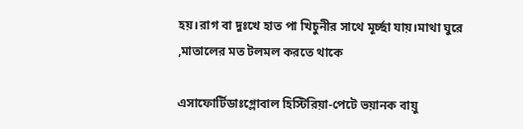হয়।রাগ বা দুঃখে হাত পা খিচুনীর সাথে মূর্চ্ছা যায়।মাথা ঘুরে ,মাতালের মত টলমল করতে থাকে

এসাফোর্টিডাঃগ্লোবাল হিস্টিরিয়া-পেটে ভয়ানক বায়ু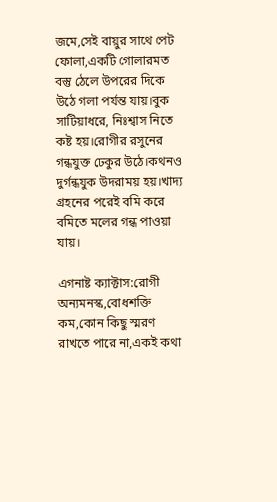জমে,সেই বায়ুর সাথে পেট ফোলা,একটি গোলারমত বস্তু ঠেলে উপরের দিকে উঠে গলা পর্যন্ত যায়।বুক সাটিয়াধরে, নিঃশ্বাস নিতে কষ্ট হয়।রোগীর রসুনের গন্ধযুক্ত ঢেকুর উঠে।কথনও দুর্গন্ধযুক উদরাময় হয়।খাদ্য গ্রহনের পরেই বমি করে বমিতে মলের গন্ধ পাওয়া যায়।

এগনাষ্ট ক‍্যাক্টাস:রোগী অন্যমনস্ক,বোধশক্তি কম,কোন কিছু স্মরণ রাখতে পারে না,একই কথা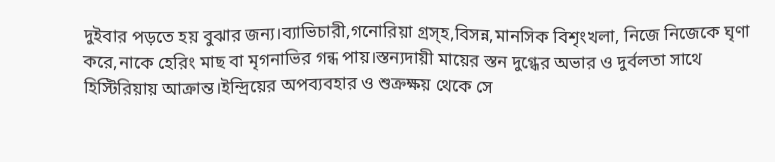দুইবার পড়তে হয় বুঝার জন্য।ব্যাভিচারী,গনোরিয়া গ্রস্হ,বিসন্ন,মানসিক বিশৃংখলা, নিজে নিজেকে ঘৃণা করে,নাকে হেরিং মাছ বা মৃগনাভির গন্ধ পায়।স্তন্যদায়ী মায়ের স্তন দুগ্ধের অভার ও দুর্বলতা সাথে হিস্টিরিয়ায় আক্রান্ত।ইন্দ্রিয়ের অপব্যবহার ও শুক্রক্ষয় থেকে সে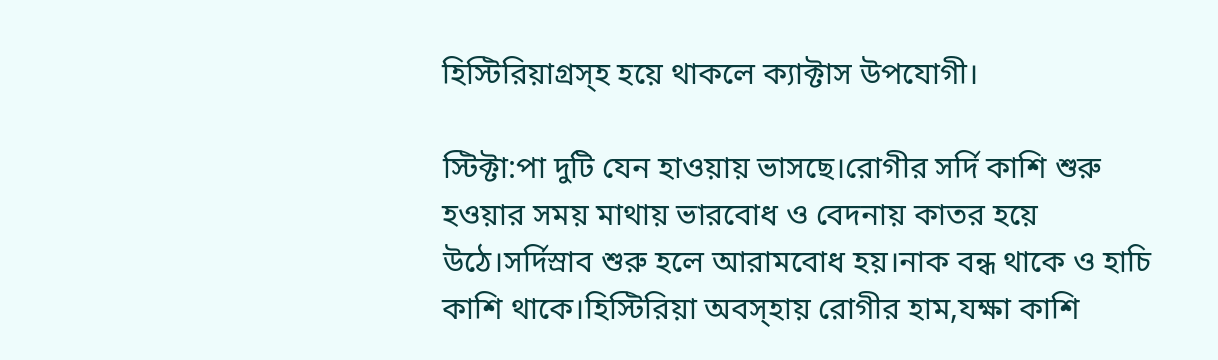হিস্টিরিয়াগ্রস্হ হয়ে থাকলে ক্যাক্টাস উপযোগী।

স্টিক্টা:পা দুটি যেন হাওয়ায় ভাসছে।রোগীর সর্দি কাশি শুরু হওয়ার সময় মাথায় ভারবোধ ও বেদনায় কাতর হয়ে উঠে।সর্দিস্রাব শুরু হলে আরামবোধ হয়।নাক বন্ধ থাকে ও হাচি কাশি থাকে।হিস্টিরিয়া অবস্হায় রোগীর হাম,যক্ষা কাশি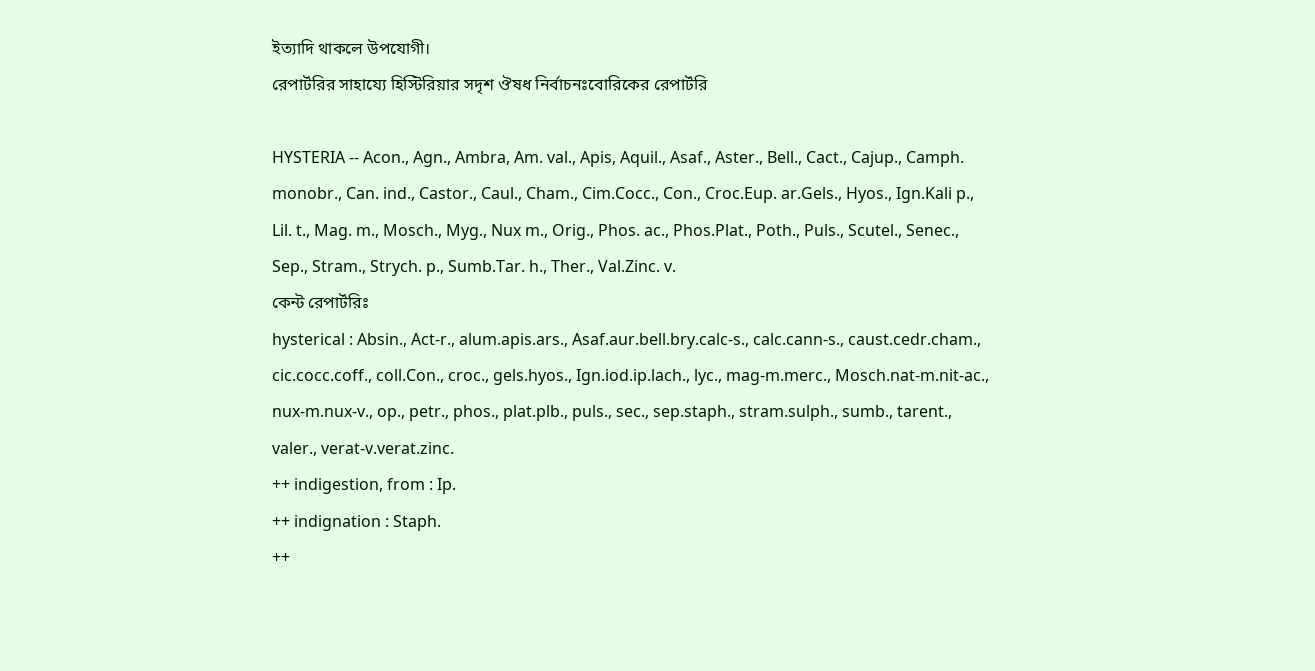ইত্যাদি থাকলে উপযোগী।
রেপার্টরির সাহায্যে হিস্টিরিয়ার সদৃশ ঔষধ নির্বাচনঃবোরিকের রেপার্টরি

HYSTERIA -- Acon., Agn., Ambra, Am. val., Apis, Aquil., Asaf., Aster., Bell., Cact., Cajup., Camph. monobr., Can. ind., Castor., Caul., Cham., Cim.Cocc., Con., Croc.Eup. ar.Gels., Hyos., Ign.Kali p., Lil. t., Mag. m., Mosch., Myg., Nux m., Orig., Phos. ac., Phos.Plat., Poth., Puls., Scutel., Senec., Sep., Stram., Strych. p., Sumb.Tar. h., Ther., Val.Zinc. v.
কেন্ট রেপার্টরিঃ
hysterical : Absin., Act-r., alum.apis.ars., Asaf.aur.bell.bry.calc-s., calc.cann-s., caust.cedr.cham., cic.cocc.coff., coll.Con., croc., gels.hyos., Ign.iod.ip.lach., lyc., mag-m.merc., Mosch.nat-m.nit-ac., nux-m.nux-v., op., petr., phos., plat.plb., puls., sec., sep.staph., stram.sulph., sumb., tarent., valer., verat-v.verat.zinc.
++ indigestion, from : Ip.
++ indignation : Staph.
++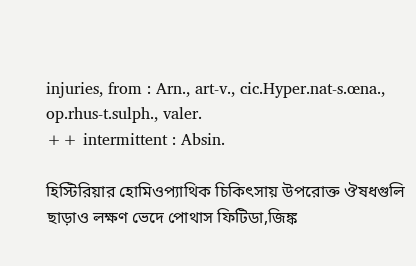injuries, from : Arn., art-v., cic.Hyper.nat-s.œna., op.rhus-t.sulph., valer.
++ intermittent : Absin.

হিস্টিরিয়ার হোমিওপ্যাথিক চিকিৎসায় উপরোক্ত ঔষধগুলি ছাড়াও লক্ষণ ভেদে পোথাস ফিটিডা,জিঙ্ক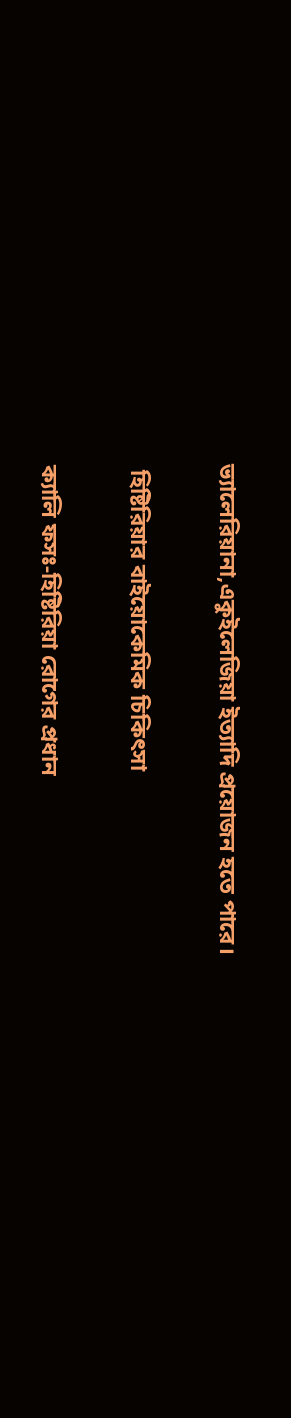ভ্যালেরিয়ানা,একুইলেজিয়া ইত্যাদি প্রয়োজন হতে পারে।

 হিষ্টিরিয়ার বাইয়োকেমিক চিকিৎসা

ক্যালি ফসঃ-হিষ্টিরিয়া রোগের প্রধান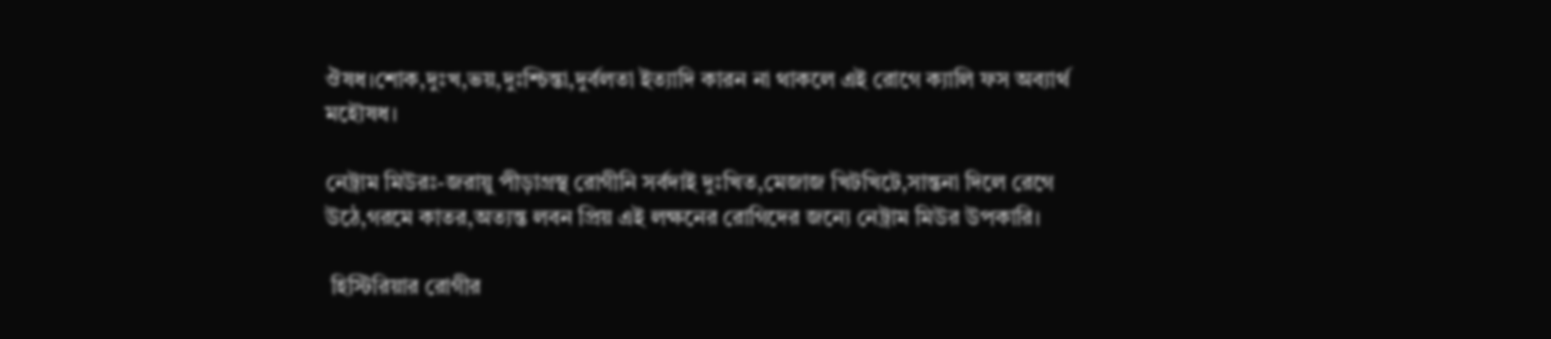ঔষধ।শোক,দুঃখ,ভয়,দুঃশ্চিন্তা,দুর্বলতা ইত্যাদি কারন না থাকলে এই রোগে ক্যালি ফস অব্যার্থ মহৌষধ।

নেট্রাম মিউরঃ-জরায়ু পীড়াগ্রস্থ রোগীনি সর্বদাই দুঃখিত,মেজাজ খিটখিটে,সান্তনা দিলে রেগে উঠে,গরমে কাতর,অত্যন্ত লবন প্রিয় এই লক্ষনের রোগিদের জন্যে নেট্রাম মিউর উপকারি।

 হিস্টিরিয়ার রোগীর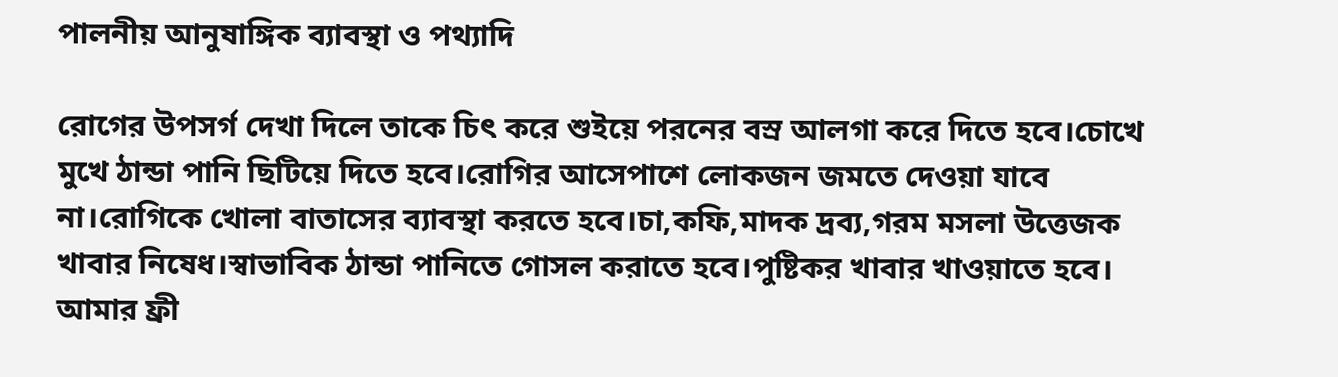পালনীয় আনুষাঙ্গিক ব্যাবস্থা ও পথ্যাদি

রোগের উপসর্গ দেখা দিলে তাকে চিৎ করে শুইয়ে পরনের বস্র আলগা করে দিতে হবে।চোখে মুখে ঠান্ডা পানি ছিটিয়ে দিতে হবে।রোগির আসেপাশে লোকজন জমতে দেওয়া যাবে না।রোগিকে খোলা বাতাসের ব্যাবস্থা করতে হবে।চা,কফি,মাদক দ্রব্য,গরম মসলা উত্তেজক খাবার নিষেধ।স্বাভাবিক ঠান্ডা পানিতে গোসল করাতে হবে।পুষ্টিকর খাবার খাওয়াতে হবে।
আমার ফ্রী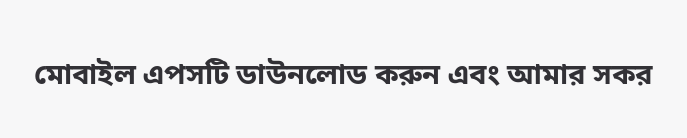মোবাইল এপসটি ডাউনলোড করুন এবং আমার সকর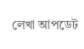লেখা আপডেট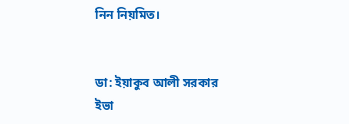নিন নিয়মিত।


ডা: ইয়াকুব আলী সরকার
ইভা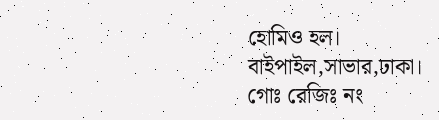হোমিও হল।
বাইপাইল,সাভার,ঢাকা।
গোঃ রেজিঃ নং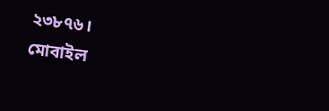২৩৮৭৬।
মোবাইল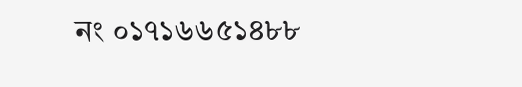নং ০১৭১৬৬৫১৪৮৮